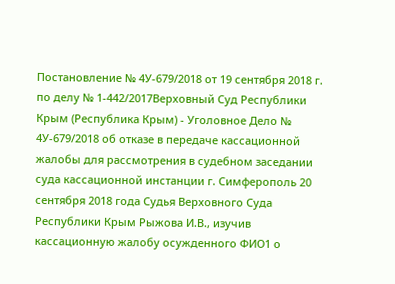Постановление № 4У-679/2018 от 19 сентября 2018 г. по делу № 1-442/2017Верховный Суд Республики Крым (Республика Крым) - Уголовное Дело № 4У-679/2018 об отказе в передаче кассационной жалобы для рассмотрения в судебном заседании суда кассационной инстанции г. Симферополь 20 сентября 2018 года Судья Верховного Суда Республики Крым Рыжова И.В., изучив кассационную жалобу осужденного ФИО1 о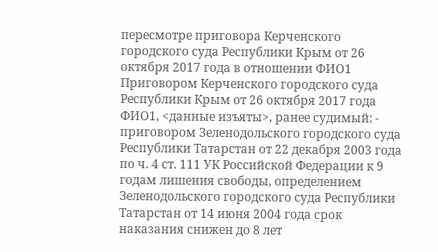пересмотре приговора Керченского городского суда Республики Крым от 26 октября 2017 года в отношении ФИО1 Приговором Керченского городского суда Республики Крым от 26 октября 2017 года ФИО1, <данные изъяты>, ранее судимый: - приговором Зеленодольского городского суда Республики Татарстан от 22 декабря 2003 года по ч. 4 ст. 111 УК Российской Федерации к 9 годам лишения свободы, определением Зеленодольского городского суда Республики Татарстан от 14 июня 2004 года срок наказания снижен до 8 лет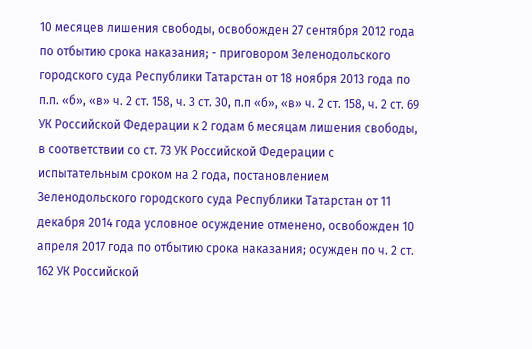10 месяцев лишения свободы, освобожден 27 сентября 2012 года по отбытию срока наказания; - приговором Зеленодольского городского суда Республики Татарстан от 18 ноября 2013 года по п.п. «б», «в» ч. 2 ст. 158, ч. 3 ст. 30, п.п «б», «в» ч. 2 ст. 158, ч. 2 ст. 69 УК Российской Федерации к 2 годам 6 месяцам лишения свободы, в соответствии со ст. 73 УК Российской Федерации с испытательным сроком на 2 года, постановлением Зеленодольского городского суда Республики Татарстан от 11 декабря 2014 года условное осуждение отменено, освобожден 10 апреля 2017 года по отбытию срока наказания; осужден по ч. 2 ст. 162 УК Российской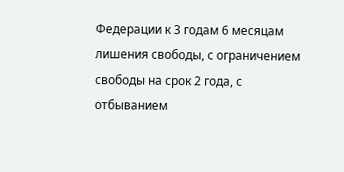Федерации к 3 годам 6 месяцам лишения свободы, с ограничением свободы на срок 2 года, с отбыванием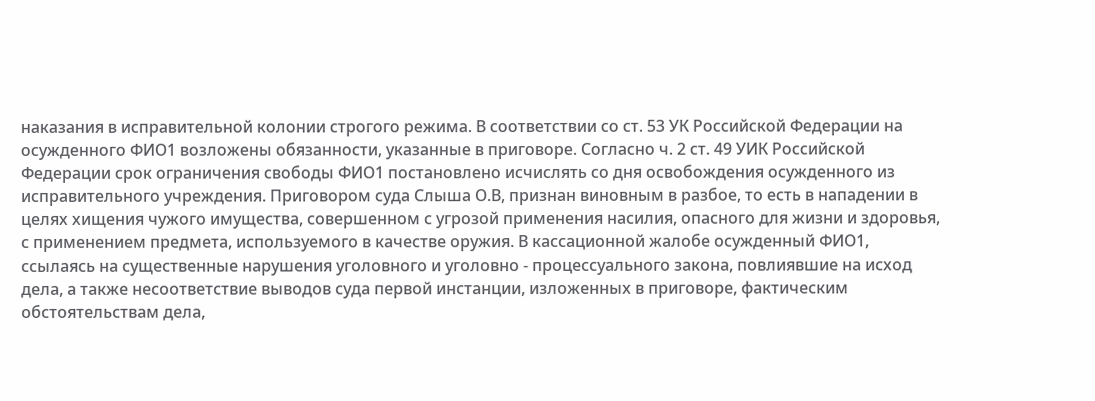наказания в исправительной колонии строгого режима. В соответствии со ст. 53 УК Российской Федерации на осужденного ФИО1 возложены обязанности, указанные в приговоре. Согласно ч. 2 ст. 49 УИК Российской Федерации срок ограничения свободы ФИО1 постановлено исчислять со дня освобождения осужденного из исправительного учреждения. Приговором суда Слыша О.В, признан виновным в разбое, то есть в нападении в целях хищения чужого имущества, совершенном с угрозой применения насилия, опасного для жизни и здоровья, с применением предмета, используемого в качестве оружия. В кассационной жалобе осужденный ФИО1, ссылаясь на существенные нарушения уголовного и уголовно - процессуального закона, повлиявшие на исход дела, а также несоответствие выводов суда первой инстанции, изложенных в приговоре, фактическим обстоятельствам дела,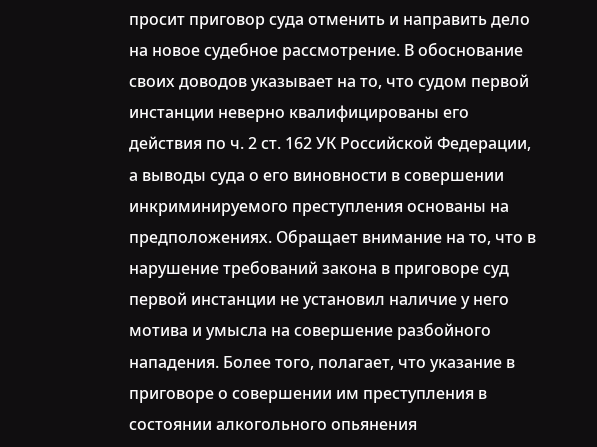просит приговор суда отменить и направить дело на новое судебное рассмотрение. В обоснование своих доводов указывает на то, что судом первой инстанции неверно квалифицированы его действия по ч. 2 ст. 162 УК Российской Федерации, а выводы суда о его виновности в совершении инкриминируемого преступления основаны на предположениях. Обращает внимание на то, что в нарушение требований закона в приговоре суд первой инстанции не установил наличие у него мотива и умысла на совершение разбойного нападения. Более того, полагает, что указание в приговоре о совершении им преступления в состоянии алкогольного опьянения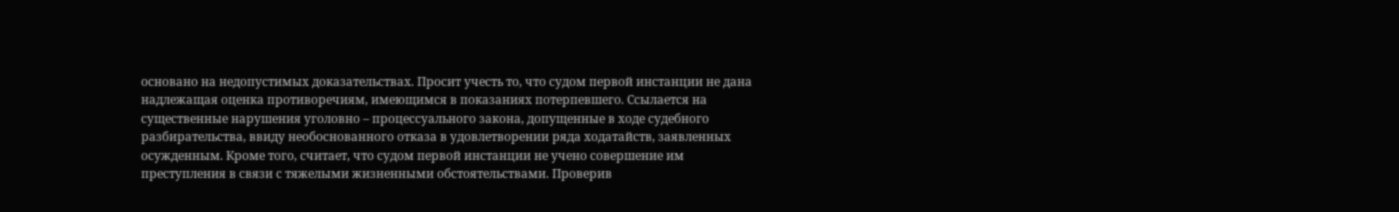основано на недопустимых доказательствах. Просит учесть то, что судом первой инстанции не дана надлежащая оценка противоречиям, имеющимся в показаниях потерпевшего. Ссылается на существенные нарушения уголовно – процессуального закона, допущенные в ходе судебного разбирательства, ввиду необоснованного отказа в удовлетворении ряда ходатайств, заявленных осужденным. Кроме того, считает, что судом первой инстанции не учено совершение им преступления в связи с тяжелыми жизненными обстоятельствами. Проверив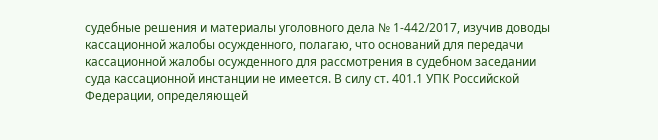судебные решения и материалы уголовного дела № 1-442/2017, изучив доводы кассационной жалобы осужденного, полагаю, что оснований для передачи кассационной жалобы осужденного для рассмотрения в судебном заседании суда кассационной инстанции не имеется. В силу ст. 401.1 УПК Российской Федерации, определяющей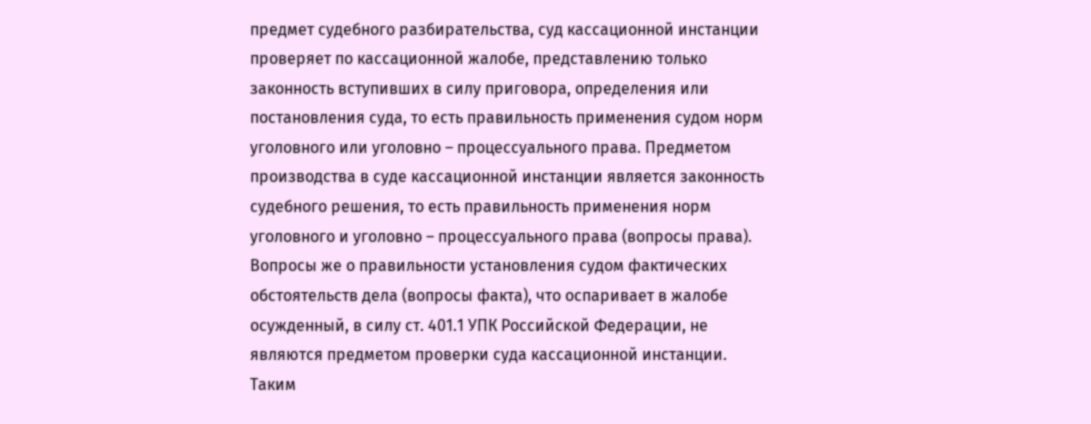предмет судебного разбирательства, суд кассационной инстанции проверяет по кассационной жалобе, представлению только законность вступивших в силу приговора, определения или постановления суда, то есть правильность применения судом норм уголовного или уголовно – процессуального права. Предметом производства в суде кассационной инстанции является законность судебного решения, то есть правильность применения норм уголовного и уголовно – процессуального права (вопросы права). Вопросы же о правильности установления судом фактических обстоятельств дела (вопросы факта), что оспаривает в жалобе осужденный, в силу ст. 401.1 УПК Российской Федерации, не являются предметом проверки суда кассационной инстанции. Таким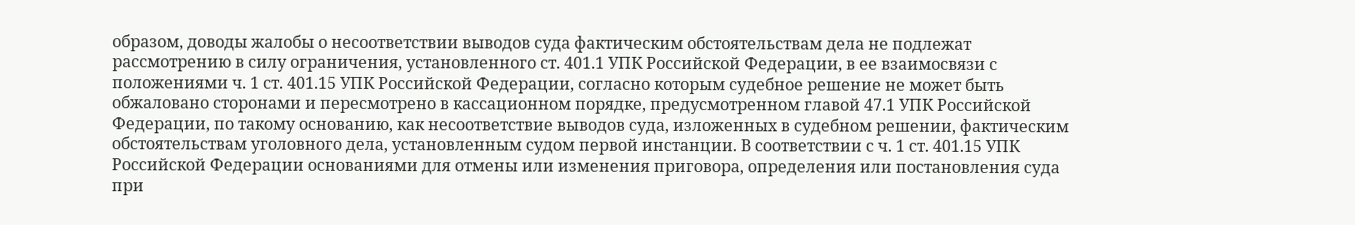образом, доводы жалобы о несоответствии выводов суда фактическим обстоятельствам дела не подлежат рассмотрению в силу ограничения, установленного ст. 401.1 УПК Российской Федерации, в ее взаимосвязи с положениями ч. 1 ст. 401.15 УПК Российской Федерации, согласно которым судебное решение не может быть обжаловано сторонами и пересмотрено в кассационном порядке, предусмотренном главой 47.1 УПК Российской Федерации, по такому основанию, как несоответствие выводов суда, изложенных в судебном решении, фактическим обстоятельствам уголовного дела, установленным судом первой инстанции. В соответствии с ч. 1 ст. 401.15 УПК Российской Федерации основаниями для отмены или изменения приговора, определения или постановления суда при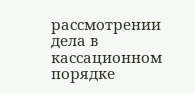рассмотрении дела в кассационном порядке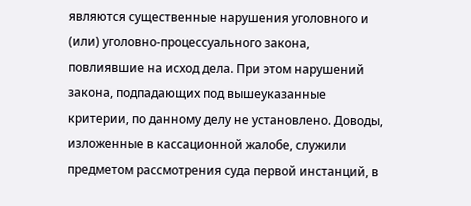являются существенные нарушения уголовного и (или) уголовно-процессуального закона, повлиявшие на исход дела. При этом нарушений закона, подпадающих под вышеуказанные критерии, по данному делу не установлено. Доводы, изложенные в кассационной жалобе, служили предметом рассмотрения суда первой инстанций, в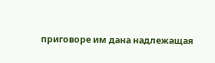приговоре им дана надлежащая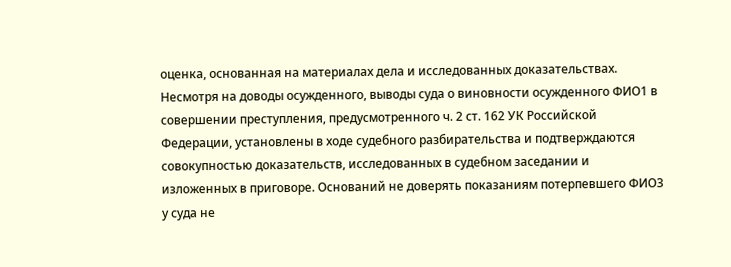оценка, основанная на материалах дела и исследованных доказательствах. Несмотря на доводы осужденного, выводы суда о виновности осужденного ФИО1 в совершении преступления, предусмотренного ч. 2 ст. 162 УК Российской Федерации, установлены в ходе судебного разбирательства и подтверждаются совокупностью доказательств, исследованных в судебном заседании и изложенных в приговоре. Оснований не доверять показаниям потерпевшего ФИО3 у суда не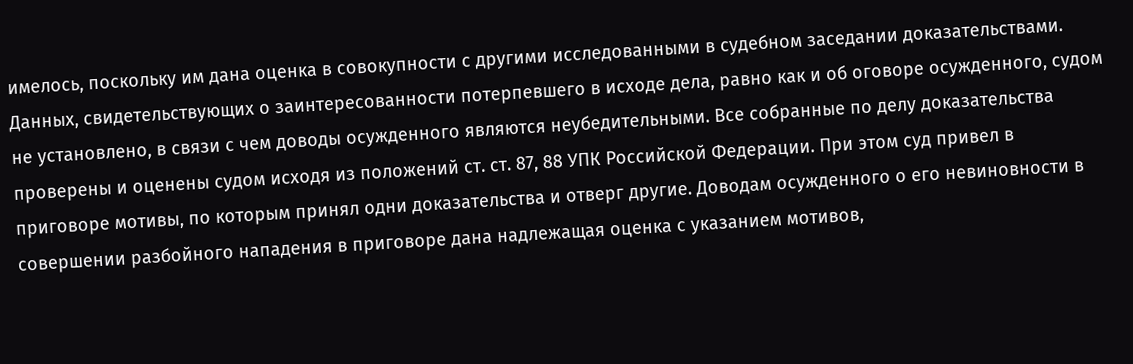имелось, поскольку им дана оценка в совокупности с другими исследованными в судебном заседании доказательствами. Данных, свидетельствующих о заинтересованности потерпевшего в исходе дела, равно как и об оговоре осужденного, судом не установлено, в связи с чем доводы осужденного являются неубедительными. Все собранные по делу доказательства проверены и оценены судом исходя из положений ст. ст. 87, 88 УПК Российской Федерации. При этом суд привел в приговоре мотивы, по которым принял одни доказательства и отверг другие. Доводам осужденного о его невиновности в совершении разбойного нападения в приговоре дана надлежащая оценка с указанием мотивов,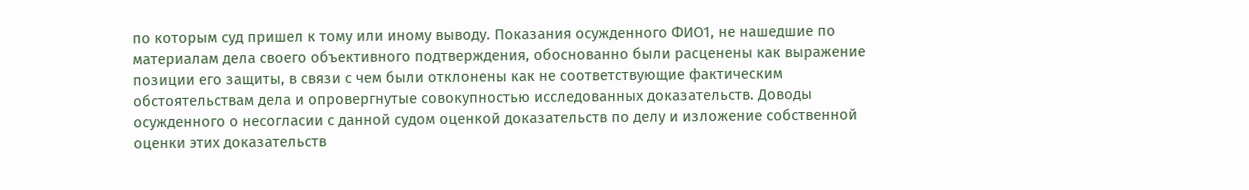по которым суд пришел к тому или иному выводу. Показания осужденного ФИО1, не нашедшие по материалам дела своего объективного подтверждения, обоснованно были расценены как выражение позиции его защиты, в связи с чем были отклонены как не соответствующие фактическим обстоятельствам дела и опровергнутые совокупностью исследованных доказательств. Доводы осужденного о несогласии с данной судом оценкой доказательств по делу и изложение собственной оценки этих доказательств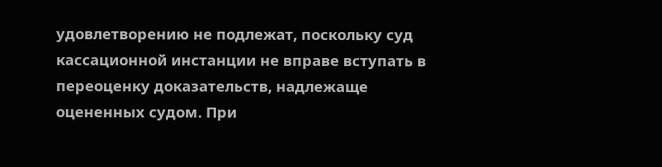удовлетворению не подлежат, поскольку суд кассационной инстанции не вправе вступать в переоценку доказательств, надлежаще оцененных судом. При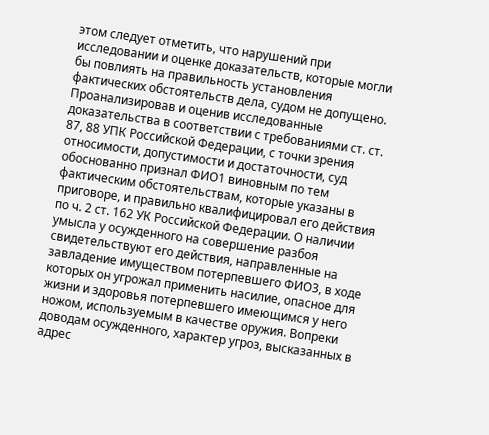этом следует отметить, что нарушений при исследовании и оценке доказательств, которые могли бы повлиять на правильность установления фактических обстоятельств дела, судом не допущено. Проанализировав и оценив исследованные доказательства в соответствии с требованиями ст. ст. 87, 88 УПК Российской Федерации, с точки зрения относимости, допустимости и достаточности, суд обоснованно признал ФИО1 виновным по тем фактическим обстоятельствам, которые указаны в приговоре, и правильно квалифицировал его действия по ч. 2 ст. 162 УК Российской Федерации. О наличии умысла у осужденного на совершение разбоя свидетельствуют его действия, направленные на завладение имуществом потерпевшего ФИО3, в ходе которых он угрожал применить насилие, опасное для жизни и здоровья потерпевшего имеющимся у него ножом, используемым в качестве оружия. Вопреки доводам осужденного, характер угроз, высказанных в адрес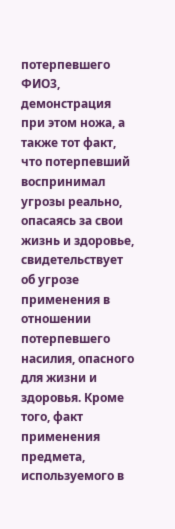потерпевшего ФИО3, демонстрация при этом ножа, а также тот факт, что потерпевший воспринимал угрозы реально, опасаясь за свои жизнь и здоровье, свидетельствует об угрозе применения в отношении потерпевшего насилия, опасного для жизни и здоровья. Кроме того, факт применения предмета, используемого в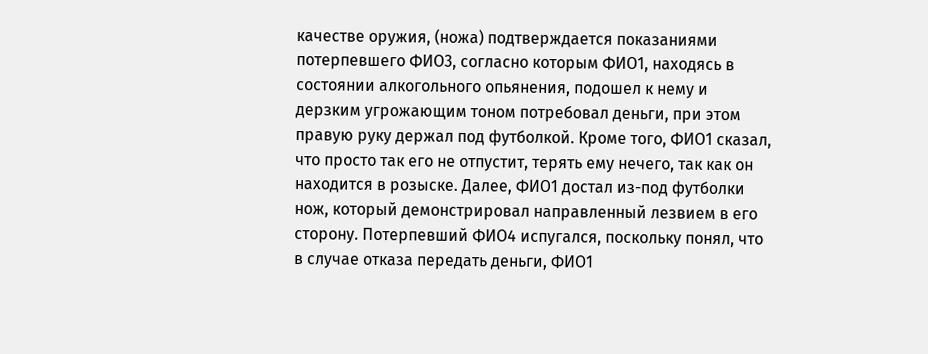качестве оружия, (ножа) подтверждается показаниями потерпевшего ФИО3, согласно которым ФИО1, находясь в состоянии алкогольного опьянения, подошел к нему и дерзким угрожающим тоном потребовал деньги, при этом правую руку держал под футболкой. Кроме того, ФИО1 сказал, что просто так его не отпустит, терять ему нечего, так как он находится в розыске. Далее, ФИО1 достал из-под футболки нож, который демонстрировал направленный лезвием в его сторону. Потерпевший ФИО4 испугался, поскольку понял, что в случае отказа передать деньги, ФИО1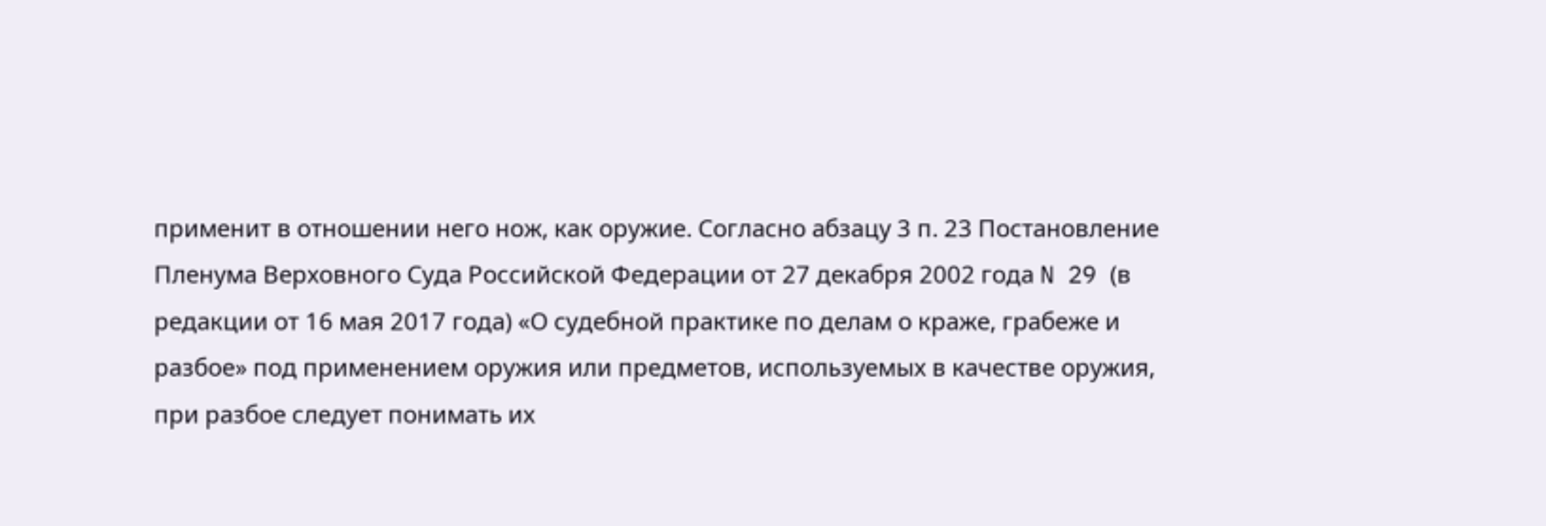применит в отношении него нож, как оружие. Согласно абзацу 3 п. 23 Постановление Пленума Верховного Суда Российской Федерации от 27 декабря 2002 года N 29 (в редакции от 16 мая 2017 года) «О судебной практике по делам о краже, грабеже и разбое» под применением оружия или предметов, используемых в качестве оружия, при разбое следует понимать их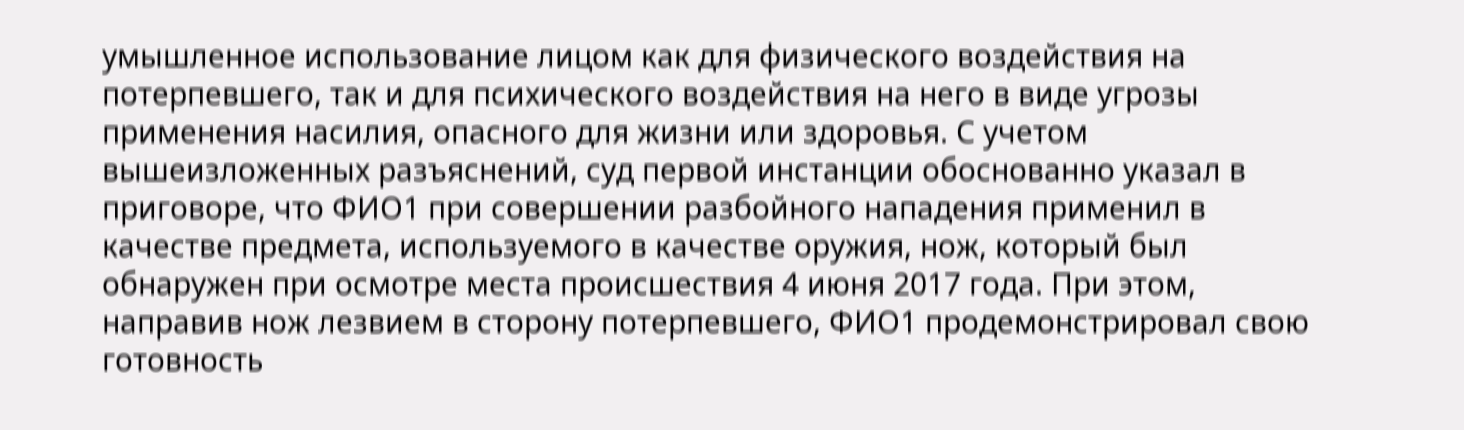умышленное использование лицом как для физического воздействия на потерпевшего, так и для психического воздействия на него в виде угрозы применения насилия, опасного для жизни или здоровья. С учетом вышеизложенных разъяснений, суд первой инстанции обоснованно указал в приговоре, что ФИО1 при совершении разбойного нападения применил в качестве предмета, используемого в качестве оружия, нож, который был обнаружен при осмотре места происшествия 4 июня 2017 года. При этом, направив нож лезвием в сторону потерпевшего, ФИО1 продемонстрировал свою готовность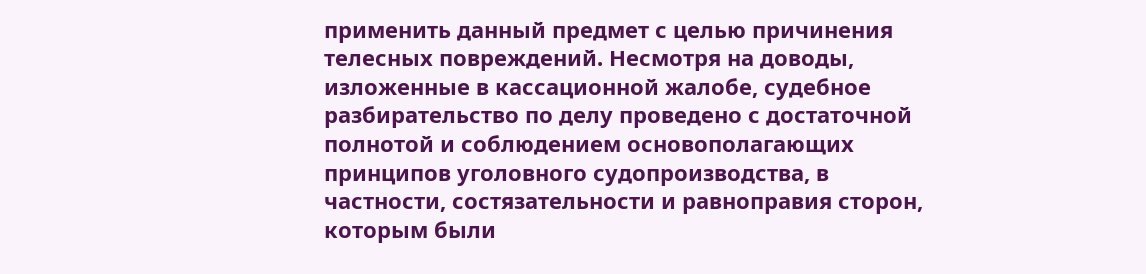применить данный предмет с целью причинения телесных повреждений. Несмотря на доводы, изложенные в кассационной жалобе, судебное разбирательство по делу проведено с достаточной полнотой и соблюдением основополагающих принципов уголовного судопроизводства, в частности, состязательности и равноправия сторон, которым были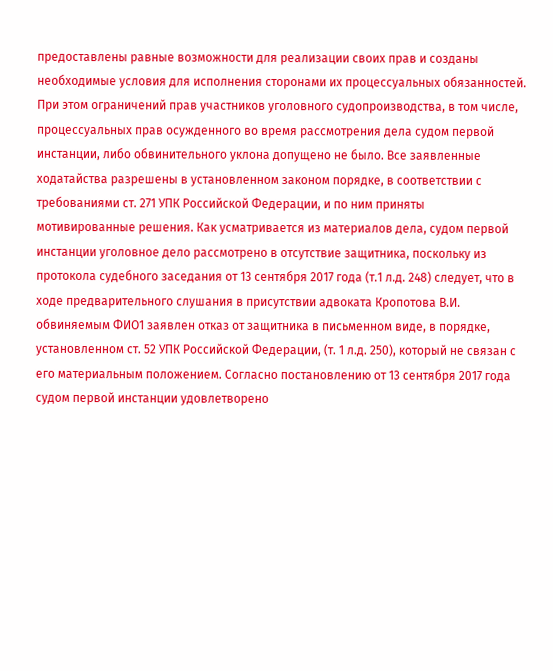предоставлены равные возможности для реализации своих прав и созданы необходимые условия для исполнения сторонами их процессуальных обязанностей. При этом ограничений прав участников уголовного судопроизводства, в том числе, процессуальных прав осужденного во время рассмотрения дела судом первой инстанции, либо обвинительного уклона допущено не было. Все заявленные ходатайства разрешены в установленном законом порядке, в соответствии с требованиями ст. 271 УПК Российской Федерации, и по ним приняты мотивированные решения. Как усматривается из материалов дела, судом первой инстанции уголовное дело рассмотрено в отсутствие защитника, поскольку из протокола судебного заседания от 13 сентября 2017 года (т.1 л.д. 248) следует, что в ходе предварительного слушания в присутствии адвоката Кропотова В.И. обвиняемым ФИО1 заявлен отказ от защитника в письменном виде, в порядке, установленном ст. 52 УПК Российской Федерации, (т. 1 л.д. 250), который не связан с его материальным положением. Согласно постановлению от 13 сентября 2017 года судом первой инстанции удовлетворено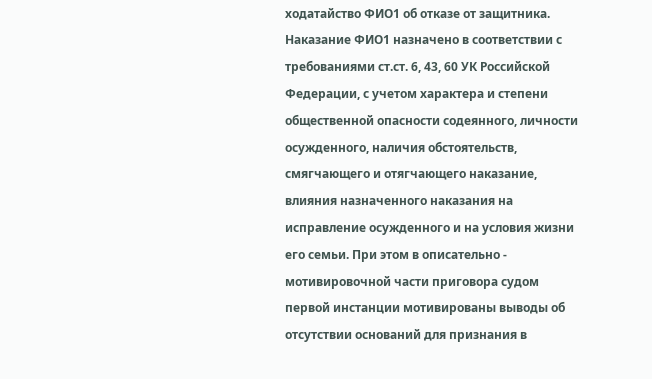ходатайство ФИО1 об отказе от защитника. Наказание ФИО1 назначено в соответствии с требованиями ст.ст. 6, 43, 60 УК Российской Федерации, с учетом характера и степени общественной опасности содеянного, личности осужденного, наличия обстоятельств, смягчающего и отягчающего наказание, влияния назначенного наказания на исправление осужденного и на условия жизни его семьи. При этом в описательно - мотивировочной части приговора судом первой инстанции мотивированы выводы об отсутствии оснований для признания в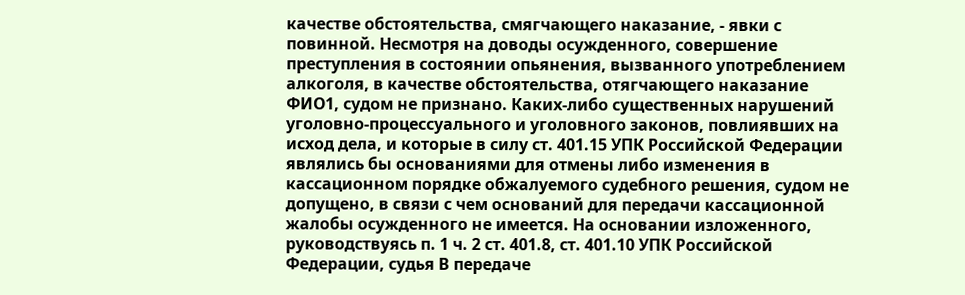качестве обстоятельства, смягчающего наказание, - явки с повинной. Несмотря на доводы осужденного, совершение преступления в состоянии опьянения, вызванного употреблением алкоголя, в качестве обстоятельства, отягчающего наказание ФИО1, судом не признано. Каких-либо существенных нарушений уголовно-процессуального и уголовного законов, повлиявших на исход дела, и которые в силу ст. 401.15 УПК Российской Федерации являлись бы основаниями для отмены либо изменения в кассационном порядке обжалуемого судебного решения, судом не допущено, в связи с чем оснований для передачи кассационной жалобы осужденного не имеется. На основании изложенного, руководствуясь п. 1 ч. 2 ст. 401.8, ст. 401.10 УПК Российской Федерации, судья В передаче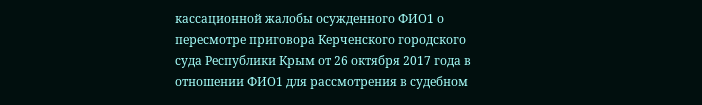кассационной жалобы осужденного ФИО1 о пересмотре приговора Керченского городского суда Республики Крым от 26 октября 2017 года в отношении ФИО1 для рассмотрения в судебном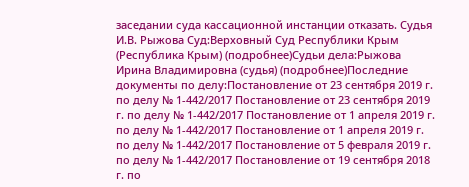заседании суда кассационной инстанции отказать. Судья И.В. Рыжова Суд:Верховный Суд Республики Крым (Республика Крым) (подробнее)Судьи дела:Рыжова Ирина Владимировна (судья) (подробнее)Последние документы по делу:Постановление от 23 сентября 2019 г. по делу № 1-442/2017 Постановление от 23 сентября 2019 г. по делу № 1-442/2017 Постановление от 1 апреля 2019 г. по делу № 1-442/2017 Постановление от 1 апреля 2019 г. по делу № 1-442/2017 Постановление от 5 февраля 2019 г. по делу № 1-442/2017 Постановление от 19 сентября 2018 г. по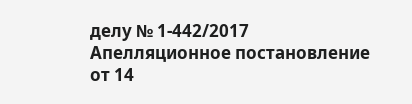делу № 1-442/2017 Апелляционное постановление от 14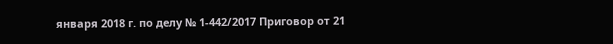января 2018 г. по делу № 1-442/2017 Приговор от 21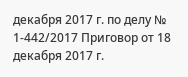декабря 2017 г. по делу № 1-442/2017 Приговор от 18 декабря 2017 г.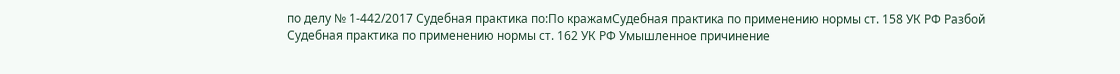по делу № 1-442/2017 Судебная практика по:По кражамСудебная практика по применению нормы ст. 158 УК РФ Разбой Судебная практика по применению нормы ст. 162 УК РФ Умышленное причинение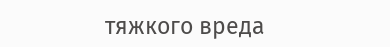тяжкого вреда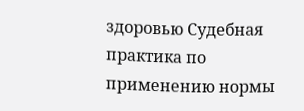здоровью Судебная практика по применению нормы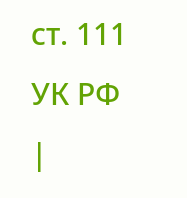ст. 111 УК РФ |